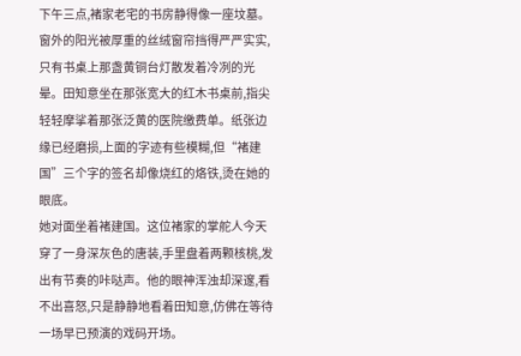下午三点,褚家老宅的书房静得像一座坟墓。
窗外的阳光被厚重的丝绒窗帘挡得严严实实,只有书桌上那盏黄铜台灯散发着冷冽的光晕。田知意坐在那张宽大的红木书桌前,指尖轻轻摩挲着那张泛黄的医院缴费单。纸张边缘已经磨损,上面的字迹有些模糊,但“褚建国”三个字的签名却像烧红的烙铁,烫在她的眼底。
她对面坐着褚建国。这位褚家的掌舵人今天穿了一身深灰色的唐装,手里盘着两颗核桃,发出有节奏的咔哒声。他的眼神浑浊却深邃,看不出喜怒,只是静静地看着田知意,仿佛在等待一场早已预演的戏码开场。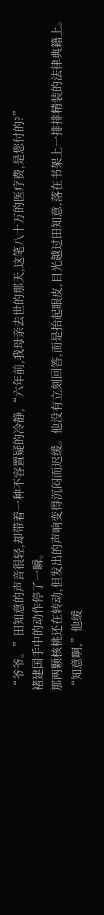“爷爷。”田知意的声音很轻,却带着一种不容置疑的冷静,“六年前,我母亲去世的那天,这笔八十万的医疗费,是您付的?”
褚建国手中的动作停了一瞬。
那两颗核桃还在转动,但发出的声响变得沉闷而迟缓。他没有立刻回答,而是抬起眼皮,目光越过田知意,落在书架上一排排精装的法律典籍上。
“知意啊,”他缓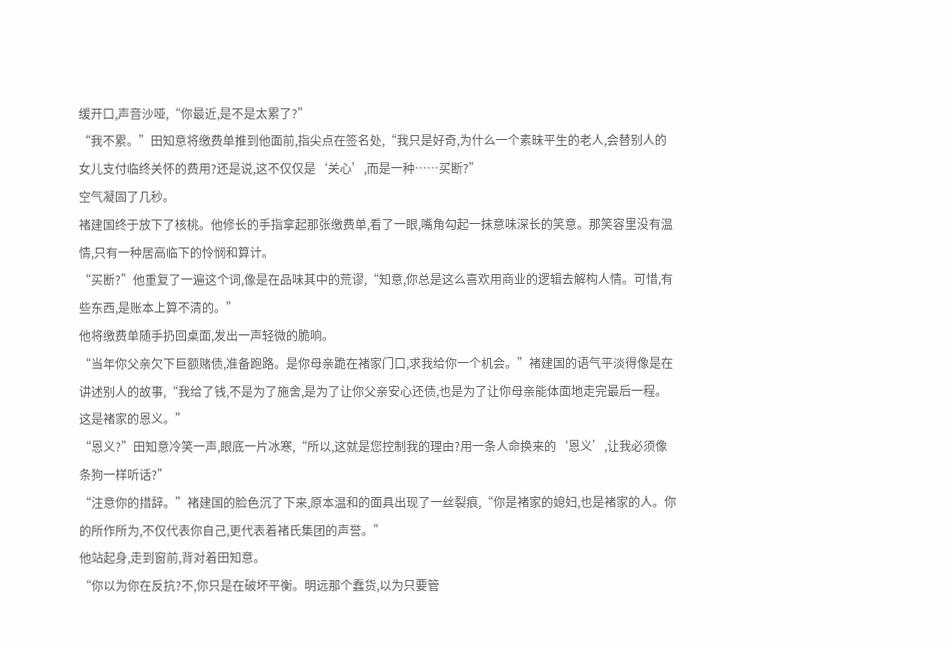缓开口,声音沙哑,“你最近,是不是太累了?”
“我不累。”田知意将缴费单推到他面前,指尖点在签名处,“我只是好奇,为什么一个素昧平生的老人,会替别人的女儿支付临终关怀的费用?还是说,这不仅仅是‘关心’,而是一种……买断?”
空气凝固了几秒。
褚建国终于放下了核桃。他修长的手指拿起那张缴费单,看了一眼,嘴角勾起一抹意味深长的笑意。那笑容里没有温情,只有一种居高临下的怜悯和算计。
“买断?”他重复了一遍这个词,像是在品味其中的荒谬,“知意,你总是这么喜欢用商业的逻辑去解构人情。可惜,有些东西,是账本上算不清的。”
他将缴费单随手扔回桌面,发出一声轻微的脆响。
“当年你父亲欠下巨额赌债,准备跑路。是你母亲跪在褚家门口,求我给你一个机会。”褚建国的语气平淡得像是在讲述别人的故事,“我给了钱,不是为了施舍,是为了让你父亲安心还债,也是为了让你母亲能体面地走完最后一程。这是褚家的恩义。”
“恩义?”田知意冷笑一声,眼底一片冰寒,“所以,这就是您控制我的理由?用一条人命换来的‘恩义’,让我必须像条狗一样听话?”
“注意你的措辞。”褚建国的脸色沉了下来,原本温和的面具出现了一丝裂痕,“你是褚家的媳妇,也是褚家的人。你的所作所为,不仅代表你自己,更代表着褚氏集团的声誉。”
他站起身,走到窗前,背对着田知意。
“你以为你在反抗?不,你只是在破坏平衡。明远那个蠢货,以为只要管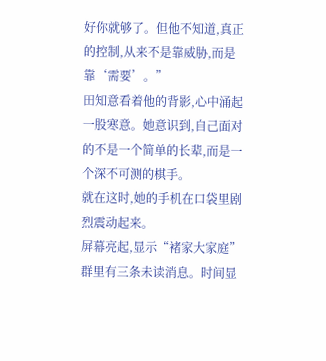好你就够了。但他不知道,真正的控制,从来不是靠威胁,而是靠‘需要’。”
田知意看着他的背影,心中涌起一股寒意。她意识到,自己面对的不是一个简单的长辈,而是一个深不可测的棋手。
就在这时,她的手机在口袋里剧烈震动起来。
屏幕亮起,显示“褚家大家庭”群里有三条未读消息。时间显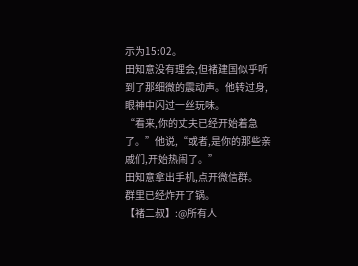示为15:02。
田知意没有理会,但褚建国似乎听到了那细微的震动声。他转过身,眼神中闪过一丝玩味。
“看来,你的丈夫已经开始着急了。”他说,“或者,是你的那些亲戚们,开始热闹了。”
田知意拿出手机,点开微信群。
群里已经炸开了锅。
【褚二叔】:@所有人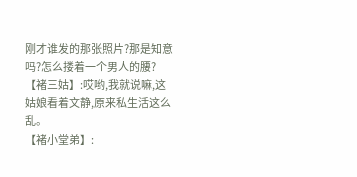刚才谁发的那张照片?那是知意吗?怎么搂着一个男人的腰?
【褚三姑】:哎哟,我就说嘛,这姑娘看着文静,原来私生活这么乱。
【褚小堂弟】: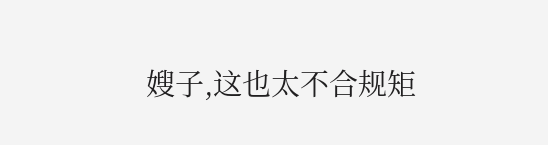嫂子,这也太不合规矩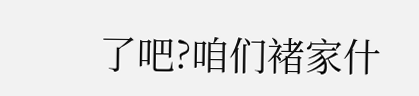了吧?咱们褚家什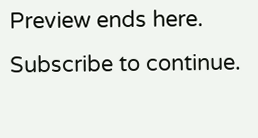Preview ends here. Subscribe to continue.